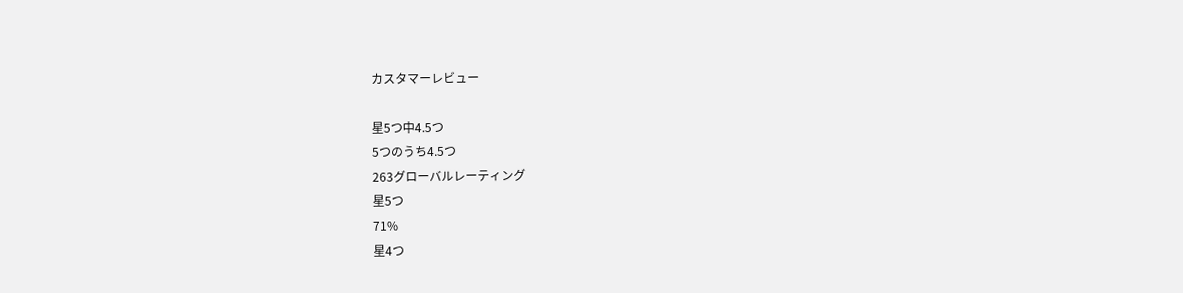カスタマーレビュー

星5つ中4.5つ
5つのうち4.5つ
263グローバルレーティング
星5つ
71%
星4つ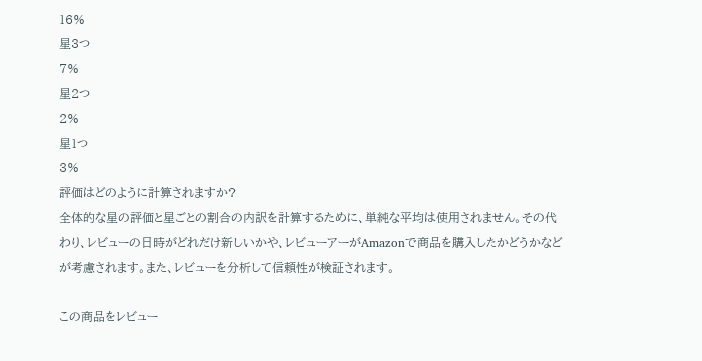16%
星3つ
7%
星2つ
2%
星1つ
3%
評価はどのように計算されますか?
全体的な星の評価と星ごとの割合の内訳を計算するために、単純な平均は使用されません。その代わり、レビューの日時がどれだけ新しいかや、レビューアーがAmazonで商品を購入したかどうかなどが考慮されます。また、レビューを分析して信頼性が検証されます。

この商品をレビュー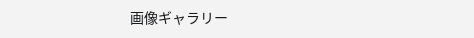画像ギャラリー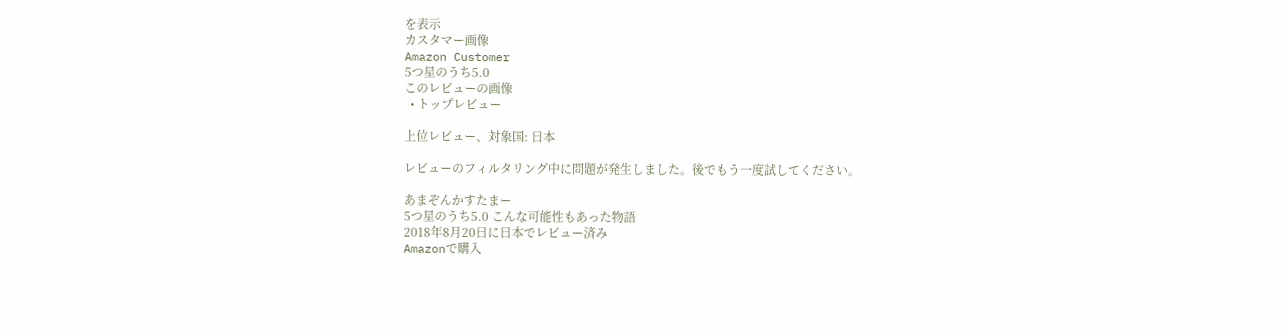を表示
カスタマー画像
Amazon Customer
5つ星のうち5.0
このレビューの画像
  • トップレビュー

上位レビュー、対象国: 日本

レビューのフィルタリング中に問題が発生しました。後でもう一度試してください。

あまぞんかすたまー
5つ星のうち5.0 こんな可能性もあった物語
2018年8月20日に日本でレビュー済み
Amazonで購入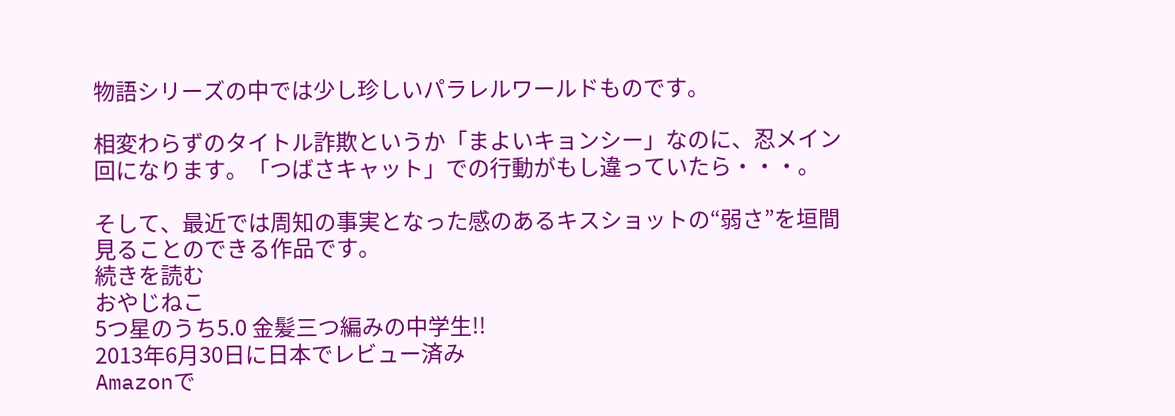物語シリーズの中では少し珍しいパラレルワールドものです。

相変わらずのタイトル詐欺というか「まよいキョンシー」なのに、忍メイン回になります。「つばさキャット」での行動がもし違っていたら・・・。

そして、最近では周知の事実となった感のあるキスショットの“弱さ”を垣間見ることのできる作品です。
続きを読む
おやじねこ
5つ星のうち5.0 金髪三つ編みの中学生!!
2013年6月30日に日本でレビュー済み
Amazonで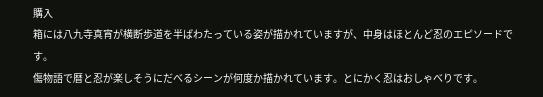購入
箱には八九寺真宵が横断歩道を半ばわたっている姿が描かれていますが、中身はほとんど忍のエピソードです。
傷物語で暦と忍が楽しそうにだべるシーンが何度か描かれています。とにかく忍はおしゃべりです。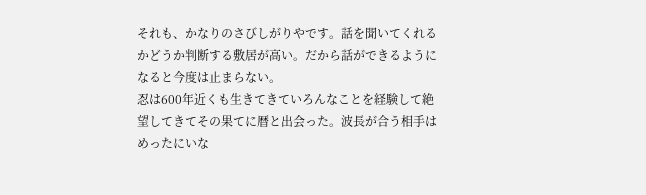それも、かなりのさびしがりやです。話を聞いてくれるかどうか判断する敷居が高い。だから話ができるようになると今度は止まらない。
忍は600年近くも生きてきていろんなことを経験して絶望してきてその果てに暦と出会った。波長が合う相手はめったにいな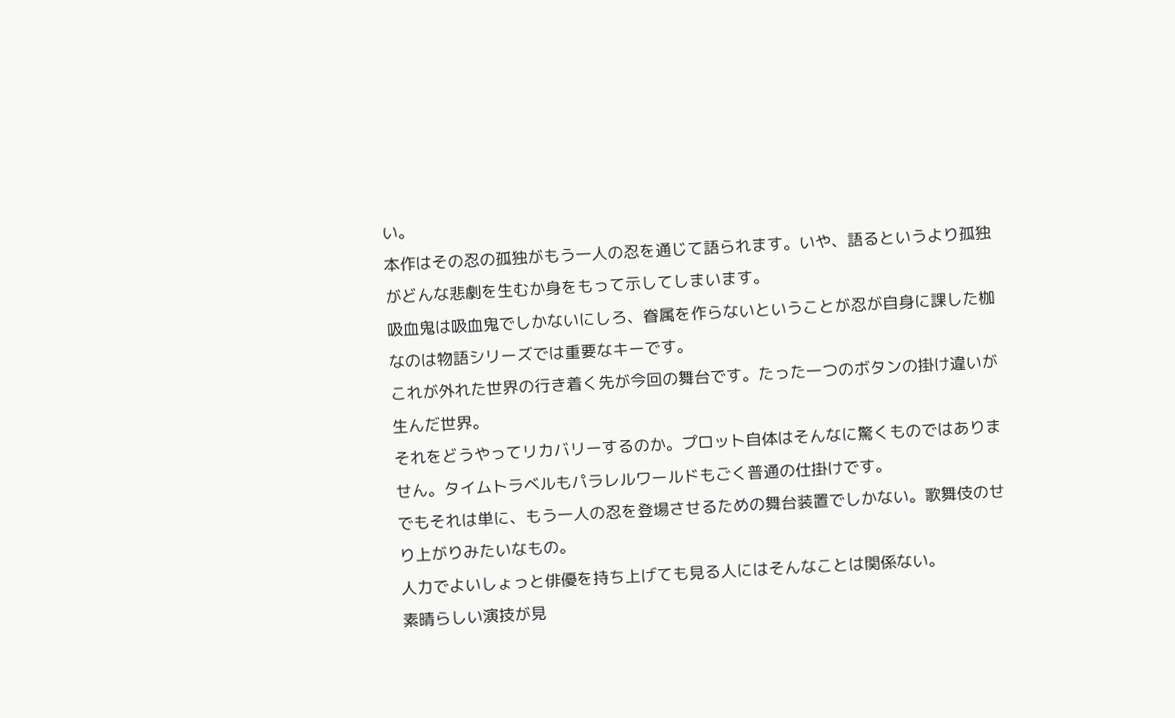い。
本作はその忍の孤独がもう一人の忍を通じて語られます。いや、語るというより孤独がどんな悲劇を生むか身をもって示してしまいます。
吸血鬼は吸血鬼でしかないにしろ、眷属を作らないということが忍が自身に課した枷なのは物語シリーズでは重要なキーです。
これが外れた世界の行き着く先が今回の舞台です。たった一つのボタンの掛け違いが生んだ世界。
それをどうやってリカバリーするのか。プロット自体はそんなに驚くものではありません。タイムトラベルもパラレルワールドもごく普通の仕掛けです。
でもそれは単に、もう一人の忍を登場させるための舞台装置でしかない。歌舞伎のせり上がりみたいなもの。
人力でよいしょっと俳優を持ち上げても見る人にはそんなことは関係ない。
素晴らしい演技が見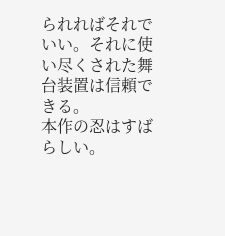られればそれでいい。それに使い尽くされた舞台装置は信頼できる。
本作の忍はすばらしい。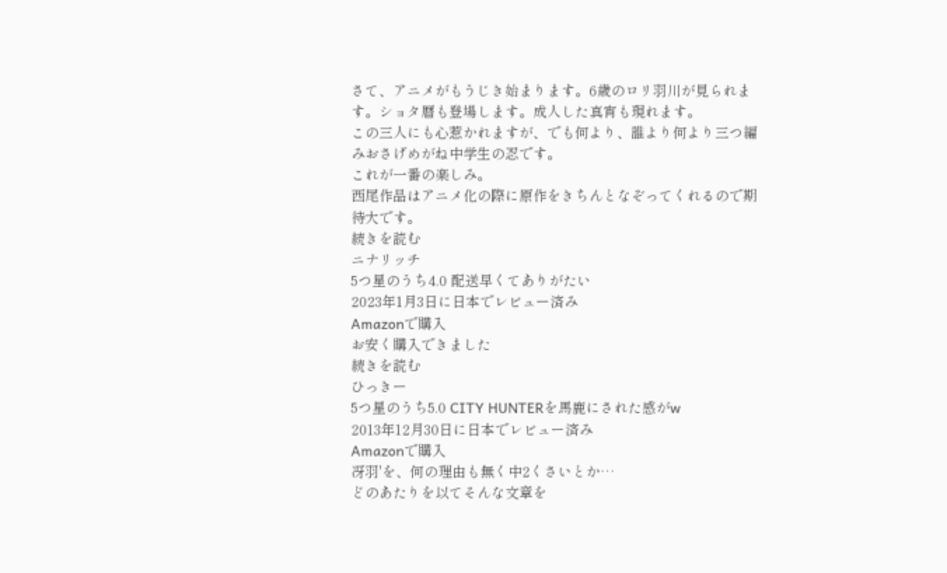さて、アニメがもうじき始まります。6歳のロリ羽川が見られます。ショタ暦も登場します。成人した真宵も現れます。
この三人にも心惹かれますが、でも何より、誰より何より三つ編みおさげめがね中学生の忍です。
これが一番の楽しみ。
西尾作品はアニメ化の際に原作をきちんとなぞってくれるので期待大です。
続きを読む
ニナリッチ
5つ星のうち4.0 配送早くてありがたい
2023年1月3日に日本でレビュー済み
Amazonで購入
お安く購入できました
続きを読む
ひっきー
5つ星のうち5.0 CITY HUNTERを馬鹿にされた感がw
2013年12月30日に日本でレビュー済み
Amazonで購入
冴羽'を、何の理由も無く中2くさいとか…
どのあたりを以てそんな文章を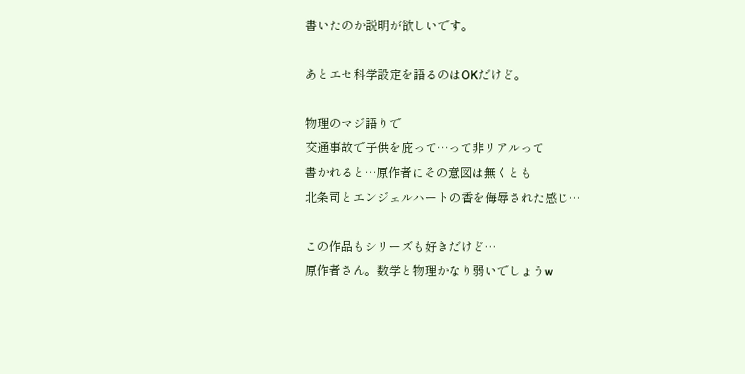書いたのか説明が欲しいです。

あとエセ科学設定を語るのはOKだけど。

物理のマジ語りで
交通事故で子供を庇って…って非リアルって
書かれると…原作者にその意図は無くとも
北条司とエンジェルハートの香を侮辱された感じ…

この作品もシリーズも好きだけど…
原作者さん。数学と物理かなり弱いでしょうw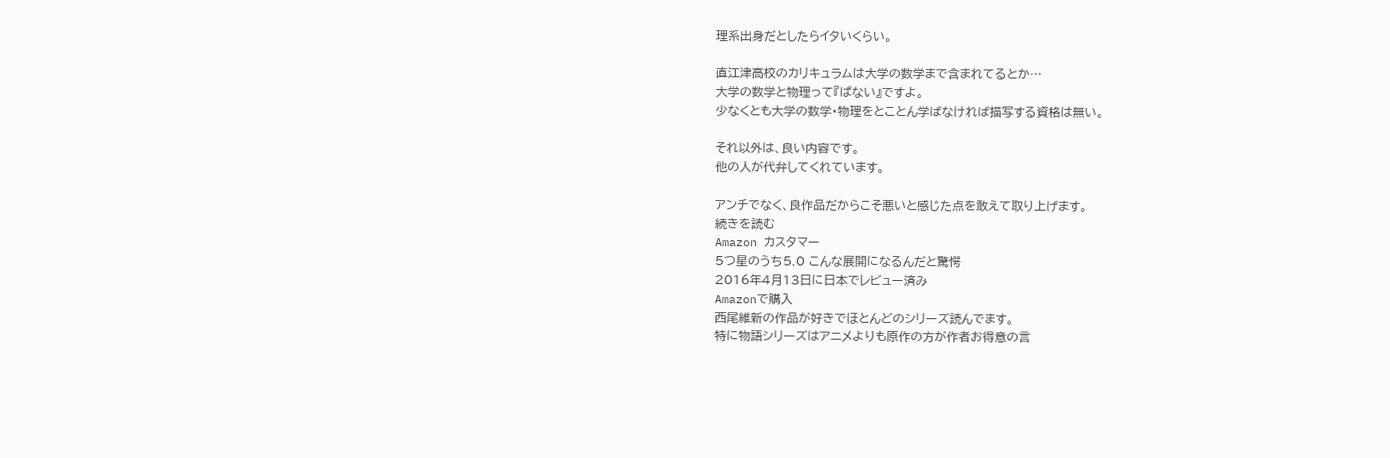理系出身だとしたらイタいくらい。

直江津高校のカリキュラムは大学の数学まで含まれてるとか…
大学の数学と物理って『ぱない』ですよ。
少なくとも大学の数学・物理をとことん学ばなければ描写する資格は無い。

それ以外は、良い内容です。
他の人が代弁してくれています。

アンチでなく、良作品だからこそ悪いと感じた点を敢えて取り上げます。
続きを読む
Amazon カスタマー
5つ星のうち5.0 こんな展開になるんだと驚愕
2016年4月13日に日本でレビュー済み
Amazonで購入
西尾維新の作品が好きでほとんどのシリーズ読んでます。
特に物語シリーズはアニメよりも原作の方が作者お得意の言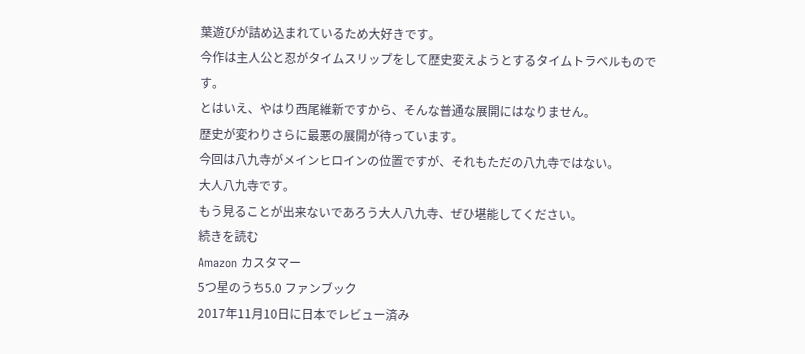葉遊びが詰め込まれているため大好きです。
今作は主人公と忍がタイムスリップをして歴史変えようとするタイムトラベルものです。
とはいえ、やはり西尾維新ですから、そんな普通な展開にはなりません。
歴史が変わりさらに最悪の展開が待っています。
今回は八九寺がメインヒロインの位置ですが、それもただの八九寺ではない。
大人八九寺です。
もう見ることが出来ないであろう大人八九寺、ぜひ堪能してください。
続きを読む
Amazon カスタマー
5つ星のうち5.0 ファンブック
2017年11月10日に日本でレビュー済み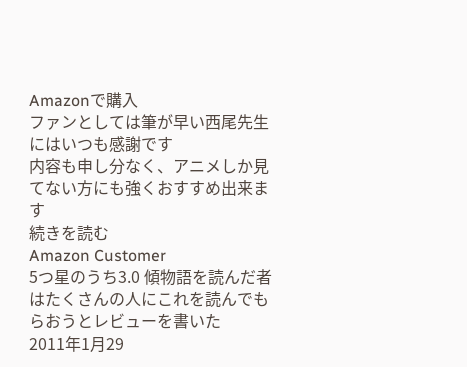Amazonで購入
ファンとしては筆が早い西尾先生にはいつも感謝です
内容も申し分なく、アニメしか見てない方にも強くおすすめ出来ます
続きを読む
Amazon Customer
5つ星のうち3.0 傾物語を読んだ者はたくさんの人にこれを読んでもらおうとレビューを書いた
2011年1月29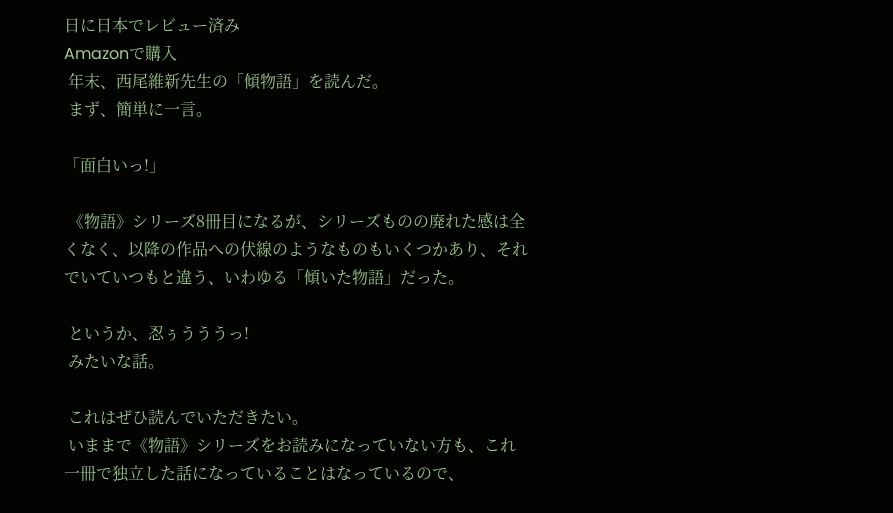日に日本でレビュー済み
Amazonで購入
 年末、西尾維新先生の「傾物語」を読んだ。
 まず、簡単に一言。

「面白いっ!」

 《物語》シリーズ8冊目になるが、シリーズものの廃れた感は全くなく、以降の作品への伏線のようなものもいくつかあり、それでいていつもと違う、いわゆる「傾いた物語」だった。

 というか、忍ぅうううっ!
 みたいな話。

 これはぜひ読んでいただきたい。
 いままで《物語》シリーズをお読みになっていない方も、これ一冊で独立した話になっていることはなっているので、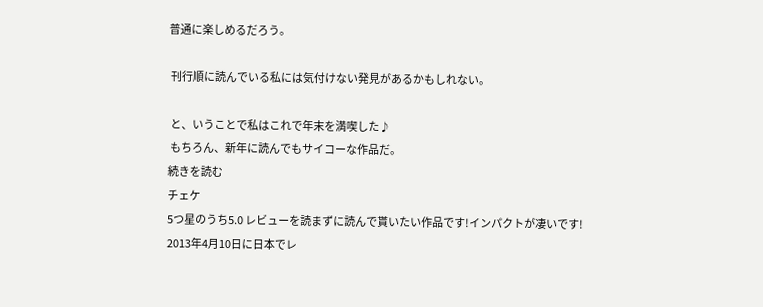普通に楽しめるだろう。

 刊行順に読んでいる私には気付けない発見があるかもしれない。

 と、いうことで私はこれで年末を満喫した♪
 もちろん、新年に読んでもサイコーな作品だ。
続きを読む
チェケ
5つ星のうち5.0 レビューを読まずに読んで貰いたい作品です!インパクトが凄いです!
2013年4月10日に日本でレ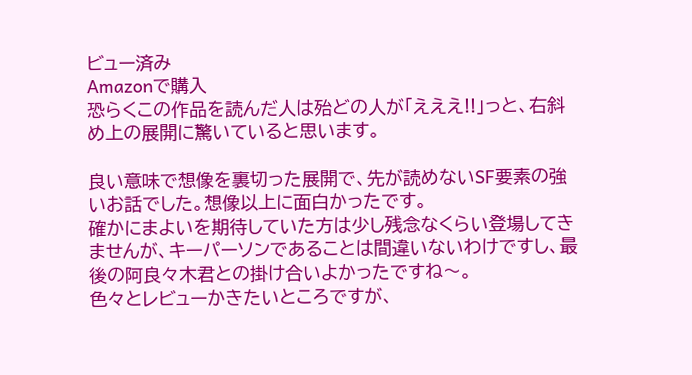ビュー済み
Amazonで購入
恐らくこの作品を読んだ人は殆どの人が「えええ!!」っと、右斜め上の展開に驚いていると思います。

良い意味で想像を裏切った展開で、先が読めないSF要素の強いお話でした。想像以上に面白かったです。
確かにまよいを期待していた方は少し残念なくらい登場してきませんが、キーパーソンであることは間違いないわけですし、最後の阿良々木君との掛け合いよかったですね〜。
色々とレビューかきたいところですが、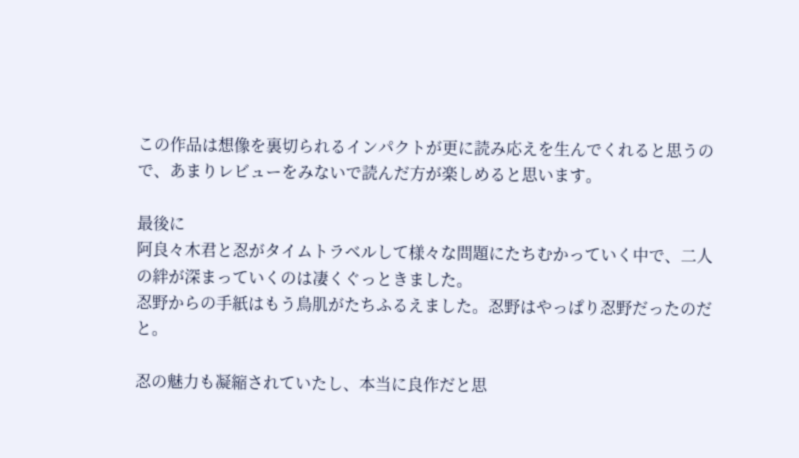この作品は想像を裏切られるインパクトが更に読み応えを生んでくれると思うので、あまりレビューをみないで読んだ方が楽しめると思います。

最後に
阿良々木君と忍がタイムトラベルして様々な問題にたちむかっていく中で、二人の絆が深まっていくのは凄くぐっときました。
忍野からの手紙はもう鳥肌がたちふるえました。忍野はやっぱり忍野だったのだと。

忍の魅力も凝縮されていたし、本当に良作だと思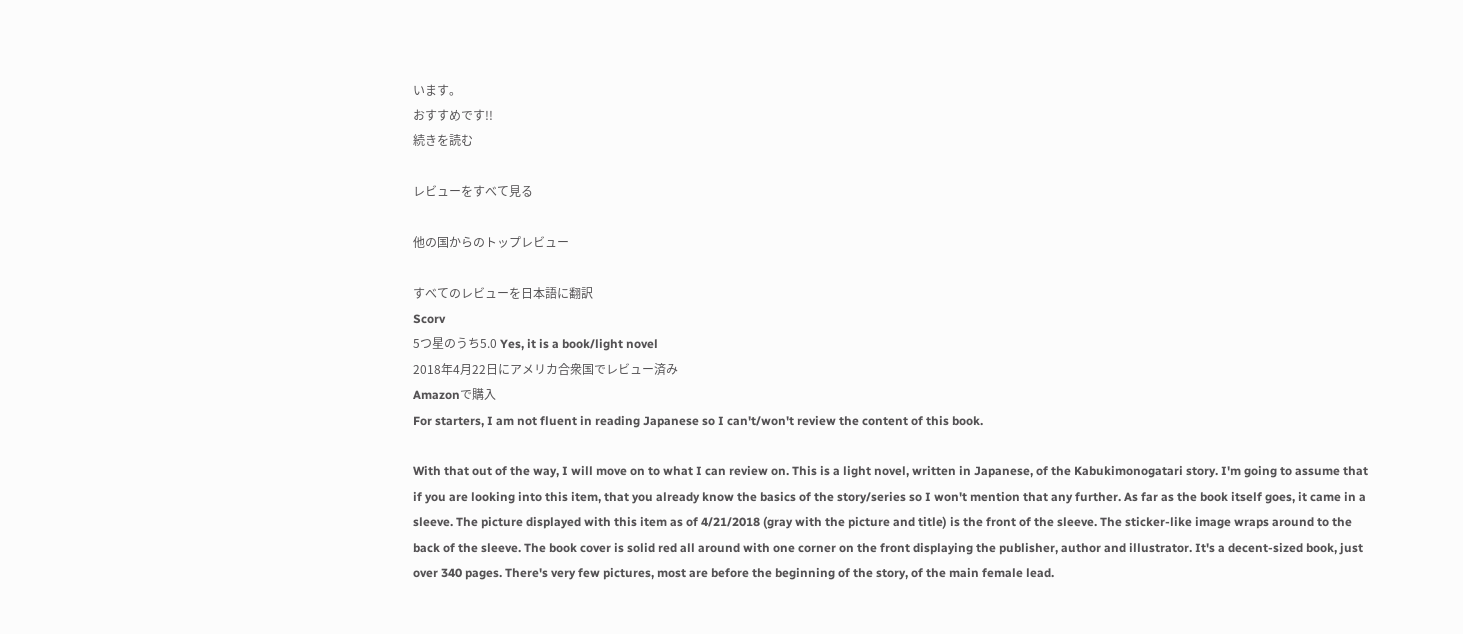います。
おすすめです!!
続きを読む

レビューをすべて見る

他の国からのトップレビュー

すべてのレビューを日本語に翻訳
Scorv
5つ星のうち5.0 Yes, it is a book/light novel
2018年4月22日にアメリカ合衆国でレビュー済み
Amazonで購入
For starters, I am not fluent in reading Japanese so I can't/won't review the content of this book.

With that out of the way, I will move on to what I can review on. This is a light novel, written in Japanese, of the Kabukimonogatari story. I'm going to assume that if you are looking into this item, that you already know the basics of the story/series so I won't mention that any further. As far as the book itself goes, it came in a sleeve. The picture displayed with this item as of 4/21/2018 (gray with the picture and title) is the front of the sleeve. The sticker-like image wraps around to the back of the sleeve. The book cover is solid red all around with one corner on the front displaying the publisher, author and illustrator. It's a decent-sized book, just over 340 pages. There's very few pictures, most are before the beginning of the story, of the main female lead.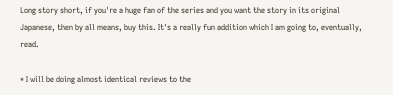Long story short, if you're a huge fan of the series and you want the story in its original Japanese, then by all means, buy this. It's a really fun addition which I am going to, eventually, read.

* I will be doing almost identical reviews to the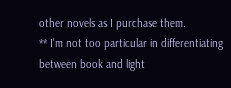other novels as I purchase them.
** I'm not too particular in differentiating between book and light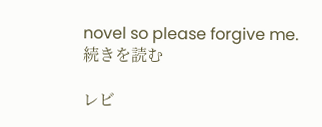novel so please forgive me.
続きを読む

レビ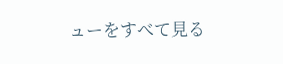ューをすべて見る